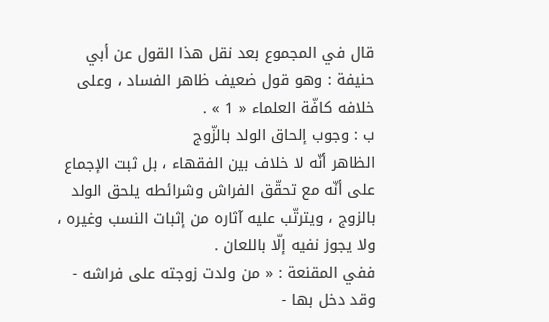قال في المجموع بعد نقل هذا القول عن أبي حنيفة : وهو قول ضعيف ظاهر الفساد ، وعلى خلافه كافّة العلماء « 1 » .
ب : وجوب إلحاق الولد بالزّوج
الظاهر أنّه لا خلاف بين الفقهاء ، بل ثبت الإجماع على أنّه مع تحقّق الفراش وشرائطه يلحق الولد بالزوج ، ويترتّب عليه آثاره من إثبات النسب وغيره ، ولا يجوز نفيه إلّا باللعان .
ففي المقنعة : « من ولدت زوجته على فراشه - وقد دخل بها -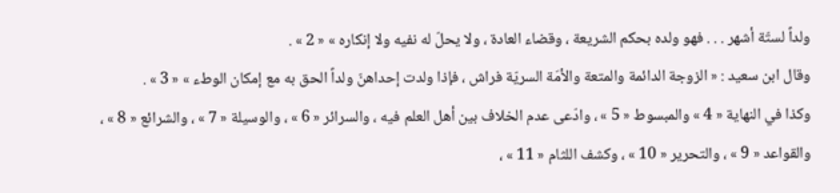ولداً لستّة أشهر . . . فهو ولده بحكم الشريعة ، وقضاء العادة ، ولا يحلّ له نفيه ولا إنكاره » « 2 » .
وقال ابن سعيد : « الزوجة الدائمة والمتعة والأمَة السريّة فراش ، فإذا ولدت إحداهنّ ولداً الحق به مع إمكان الوطء » « 3 » .
وكذا في النهاية « 4 » والمبسوط « 5 » ، وادّعى عدم الخلاف بين أهل العلم فيه ، والسرائر « 6 » ، والوسيلة « 7 » ، والشرائع « 8 » ، والقواعد « 9 » ، والتحرير « 10 » ، وكشف اللثام « 11 » ،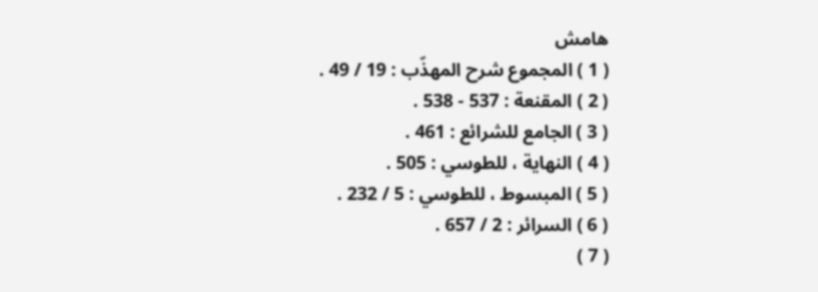هامش
( 1 ) المجموع شرح المهذّب : 19 / 49 .
( 2 ) المقنعة : 537 - 538 .
( 3 ) الجامع للشرائع : 461 .
( 4 ) النهاية ، للطوسي : 505 .
( 5 ) المبسوط ، للطوسي : 5 / 232 .
( 6 ) السرائر : 2 / 657 .
( 7 )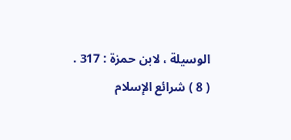الوسيلة ، لابن حمزة : 317 .
( 8 ) شرائع الإسلام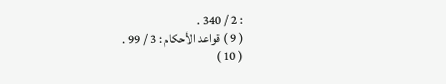: 2 / 340 .
( 9 ) قواعد الأحكام : 3 / 99 .
( 10 )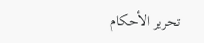تحرير الأحكام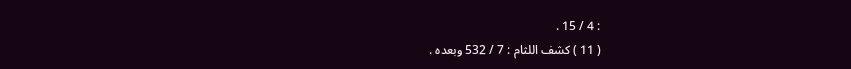: 4 / 15 .
( 11 ) كشف اللثام : 7 / 532 وبعده .